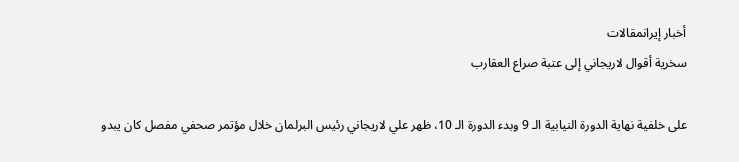أخبار إيرانمقالات
سخرية أقوال لاريجاني إلی عتبة صراع العقارب

علی خلفية نهاية الدورة النيابية الـ 9 وبدء الدورة الـ 10، ظهر علي لاريجاني رئيس البرلمان خلال مؤتمر صحفي مفصل کان يبدو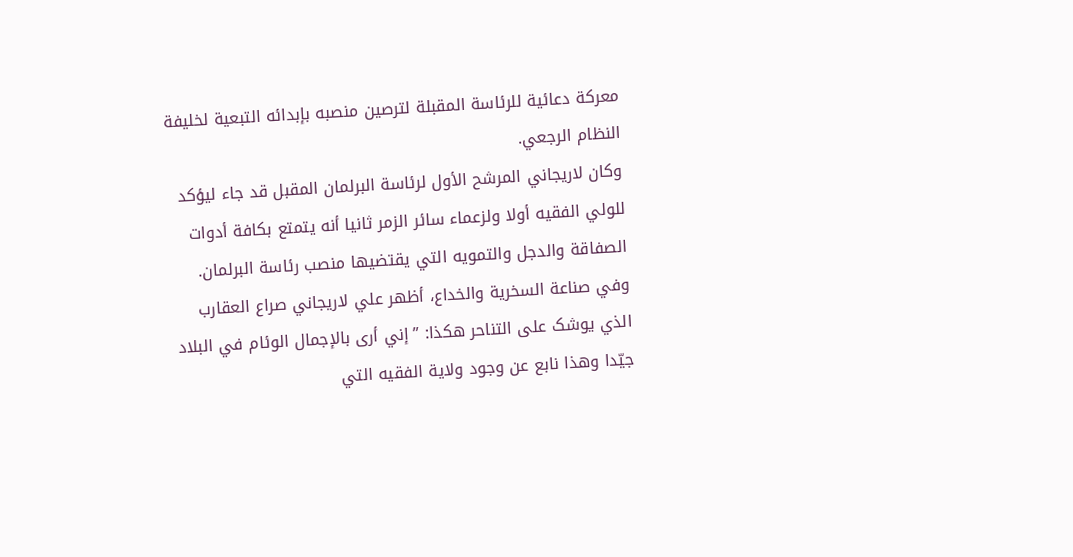معرکة دعائية للرئاسة المقبلة لترصين منصبه بإبدائه التبعية لخليفة النظام الرجعي.
وکان لاريجاني المرشح الأول لرئاسة البرلمان المقبل قد جاء ليؤکد للولي الفقيه أولا ولزعماء سائر الزمر ثانيا أنه يتمتع بکافة أدوات الصفاقة والدجل والتمويه التي يقتضيها منصب رئاسة البرلمان.
وفي صناعة السخرية والخداع، أظهر علي لاريجاني صراع العقارب الذي يوشک علی التناحر هکذا: ”إني أری بالإجمال الوئام في البلاد جيّدا وهذا نابع عن وجود ولاية الفقيه التي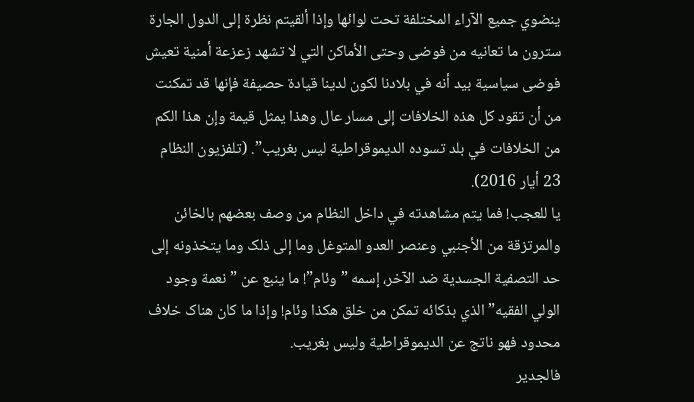ينضوي جميع الآراء المختلفة تحت لوائها وإذا ألقيتم نظرة إلی الدول الجارة سترون ما تعانيه من فوضی وحتی الأماکن التي لا تشهد زعزعة أمنية تعيش فوضی سياسية بيد أنه في بلادنا لکون لدينا قيادة حصيفة فإنها قد تمکنت من أن تقود کل هذه الخلافات إلی مسار عال وهذا يمثل قيمة وإن هذا الکم من الخلافات في بلد تسوده الديموقراطية ليس بغريب”. (تلفزيون النظام 23 أيار 2016).
يا للعجب! فما يتم مشاهدته في داخل النظام من وصف بعضهم بالخائن والمرتزقة من الأجنبي وعنصر العدو المتوغل وما إلی ذلک وما يتخذونه إلی حد التصفية الجسدية ضد الآخر، إسمه ”وئام”! ما ينبع عن ”نعمة وجود الولي الفقيه” الذي بذکائه تمکن من خلق هکذا وئام! وإذا ما کان هناک خلاف محدود فهو ناتج عن الديموقراطية وليس بغريب.
فالجدير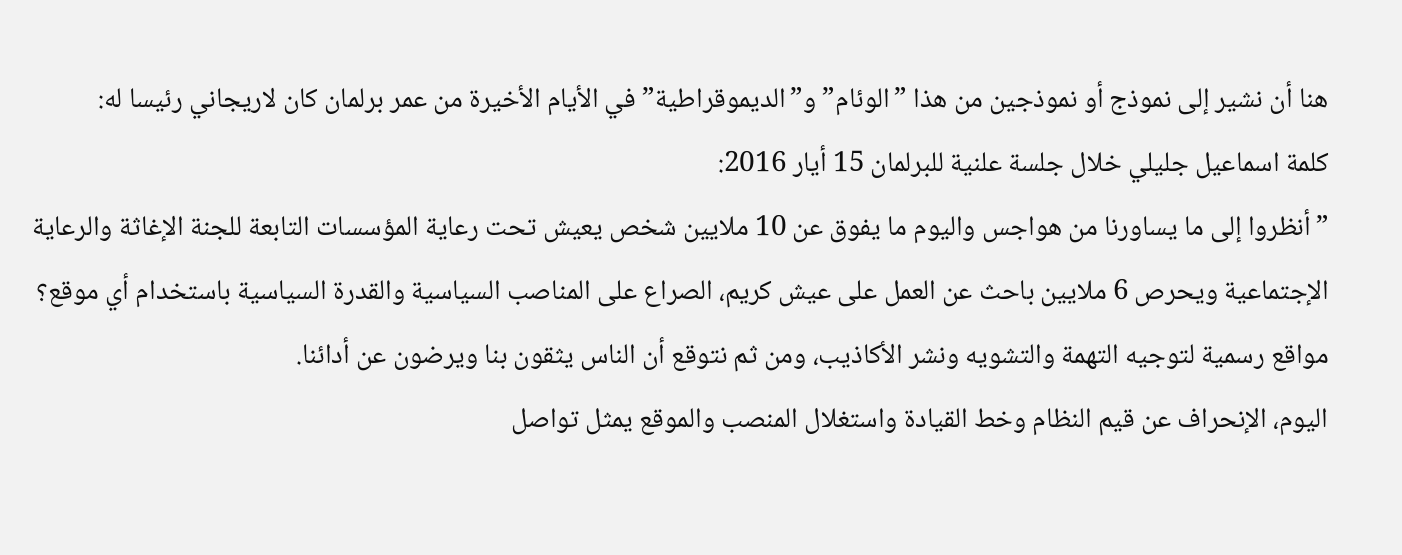هنا أن نشير إلی نموذج أو نموذجين من هذا ”الوئام” و”الديموقراطية” في الأيام الأخيرة من عمر برلمان کان لاريجاني رئيسا له:
کلمة اسماعيل جليلي خلال جلسة علنية للبرلمان 15 أيار 2016:
”أنظروا إلی ما يساورنا من هواجس واليوم ما يفوق عن 10 ملايين شخص يعيش تحت رعاية المؤسسات التابعة للجنة الإغاثة والرعاية الإجتماعية ويحرص 6 ملايين باحث عن العمل علی عيش کريم، الصراع علی المناصب السياسية والقدرة السياسية باستخدام أي موقع؟ مواقع رسمية لتوجيه التهمة والتشويه ونشر الأکاذيب، ومن ثم نتوقع أن الناس يثقون بنا ويرضون عن أدائنا.
اليوم، الإنحراف عن قيم النظام وخط القيادة واستغلال المنصب والموقع يمثل تواصل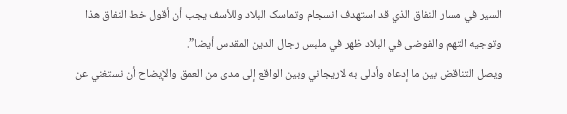السير في مسار النفاق الذي قد استهدف انسجام وتماسک البلاد وللأسف يجب أن أقول خط النفاق هذا وتوجيه التهم والفوضی في البلاد ظهر في ملبس رجال الدين المقدس أيضا”.
ويصل التناقض بين ما إدعاه وأدلی به لاريجاني وبين الواقع إلی مدی من العمق والإيضاح أن نستغني عن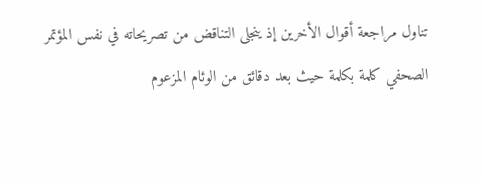تناول مراجعة أقوال الأخرين إذ ينجلی التناقض من تصريحاته في نفس المؤتمر الصحفي کلمة بکلمة حيث بعد دقائق من الوئام المزعوم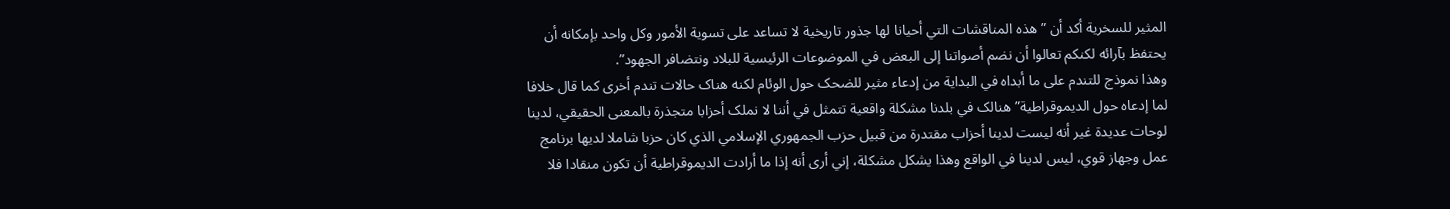المثير للسخرية أکد أن ”هذه المناقشات التي أحيانا لها جذور تاريخية لا تساعد علی تسوية الأمور وکل واحد بإمکانه أن يحتفظ بآرائه لکنکم تعالوا أن نضم أصواتنا إلی البعض في الموضوعات الرئيسية للبلاد ونتضافر الجهود”.
وهذا نموذج للتندم علی ما أبداه في البداية من إدعاء مثير للضحک حول الوئام لکنه هناک حالات تندم أخری کما قال خلافا لما إدعاه حول الديموقراطية”هنالک في بلدنا مشکلة واقعية تتمثل في أننا لا نملک أحزابا متجذرة بالمعنی الحقيقي، لدينا لوحات عديدة غير أنه ليست لدينا أحزاب مقتدرة من قبيل حزب الجمهوري الإسلامي الذي کان حزبا شاملا لديها برنامج عمل وجهاز قوي، ليس لدينا في الواقع وهذا يشکل مشکلة، إني أری أنه إذا ما أرادت الديموقراطية أن تکون منقادا فلا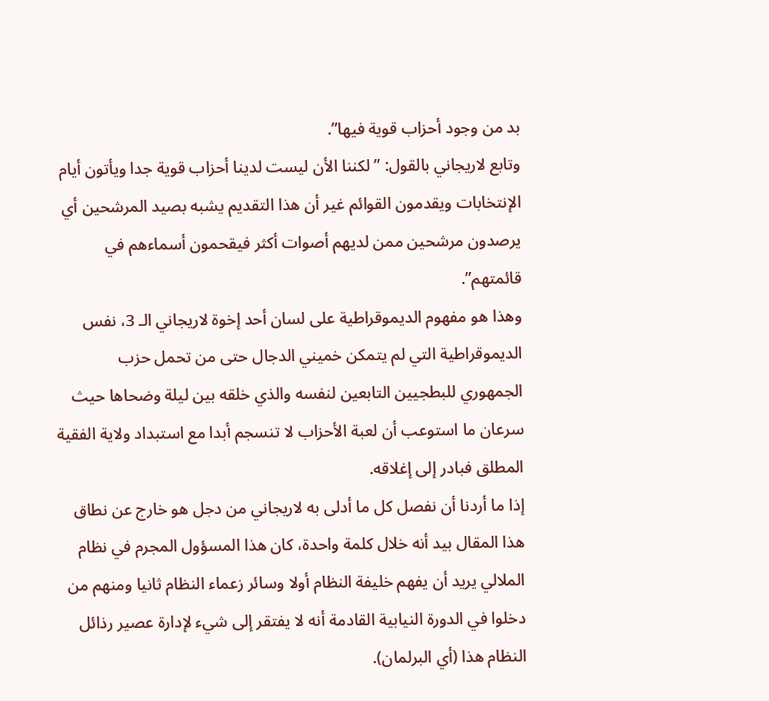بد من وجود أحزاب قوية فيها”.
وتابع لاريجاني بالقول: ”لکننا الأن ليست لدينا أحزاب قوية جدا ويأتون أيام الإنتخابات ويقدمون القوائم غير أن هذا التقديم يشبه بصيد المرشحين أي يرصدون مرشحين ممن لديهم أصوات أکثر فيقحمون أسماءهم في قائمتهم”.
وهذا هو مفهوم الديموقراطية علی لسان أحد إخوة لاريجاني الـ 3، نفس الديموقراطية التي لم يتمکن خميني الدجال حتی من تحمل حزب الجمهوري للبطجيين التابعين لنفسه والذي خلقه بين ليلة وضحاها حيث سرعان ما استوعب أن لعبة الأحزاب لا تنسجم أبدا مع استبداد ولاية الفقية المطلق فبادر إلی إغلاقه.
إذا ما أردنا أن نفصل کل ما أدلی به لاريجاني من دجل هو خارج عن نطاق هذا المقال بيد أنه خلال کلمة واحدة، کان هذا المسؤول المجرم في نظام الملالي يريد أن يفهم خليفة النظام أولا وسائر زعماء النظام ثانيا ومنهم من دخلوا في الدورة النيابية القادمة أنه لا يفتقر إلی شيء لإدارة عصير رذائل النظام هذا (أي البرلمان).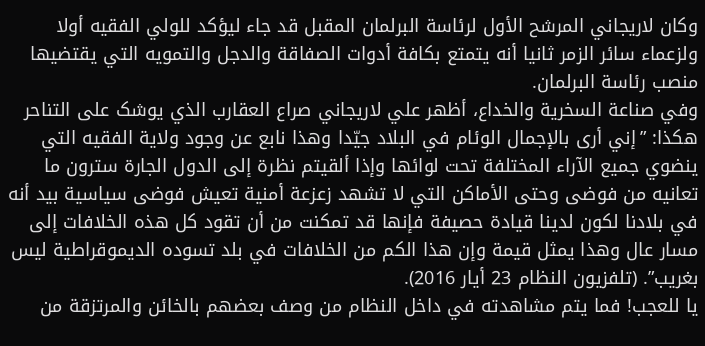وکان لاريجاني المرشح الأول لرئاسة البرلمان المقبل قد جاء ليؤکد للولي الفقيه أولا ولزعماء سائر الزمر ثانيا أنه يتمتع بکافة أدوات الصفاقة والدجل والتمويه التي يقتضيها منصب رئاسة البرلمان.
وفي صناعة السخرية والخداع، أظهر علي لاريجاني صراع العقارب الذي يوشک علی التناحر هکذا: ”إني أری بالإجمال الوئام في البلاد جيّدا وهذا نابع عن وجود ولاية الفقيه التي ينضوي جميع الآراء المختلفة تحت لوائها وإذا ألقيتم نظرة إلی الدول الجارة سترون ما تعانيه من فوضی وحتی الأماکن التي لا تشهد زعزعة أمنية تعيش فوضی سياسية بيد أنه في بلادنا لکون لدينا قيادة حصيفة فإنها قد تمکنت من أن تقود کل هذه الخلافات إلی مسار عال وهذا يمثل قيمة وإن هذا الکم من الخلافات في بلد تسوده الديموقراطية ليس بغريب”. (تلفزيون النظام 23 أيار 2016).
يا للعجب! فما يتم مشاهدته في داخل النظام من وصف بعضهم بالخائن والمرتزقة من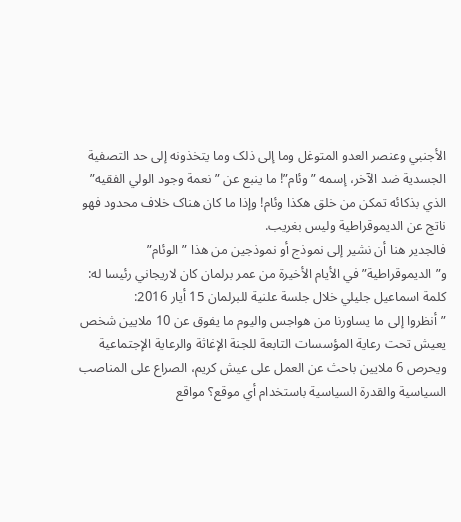الأجنبي وعنصر العدو المتوغل وما إلی ذلک وما يتخذونه إلی حد التصفية الجسدية ضد الآخر، إسمه ”وئام”! ما ينبع عن ”نعمة وجود الولي الفقيه” الذي بذکائه تمکن من خلق هکذا وئام! وإذا ما کان هناک خلاف محدود فهو ناتج عن الديموقراطية وليس بغريب.
فالجدير هنا أن نشير إلی نموذج أو نموذجين من هذا ”الوئام” و”الديموقراطية” في الأيام الأخيرة من عمر برلمان کان لاريجاني رئيسا له:
کلمة اسماعيل جليلي خلال جلسة علنية للبرلمان 15 أيار 2016:
”أنظروا إلی ما يساورنا من هواجس واليوم ما يفوق عن 10 ملايين شخص يعيش تحت رعاية المؤسسات التابعة للجنة الإغاثة والرعاية الإجتماعية ويحرص 6 ملايين باحث عن العمل علی عيش کريم، الصراع علی المناصب السياسية والقدرة السياسية باستخدام أي موقع؟ مواقع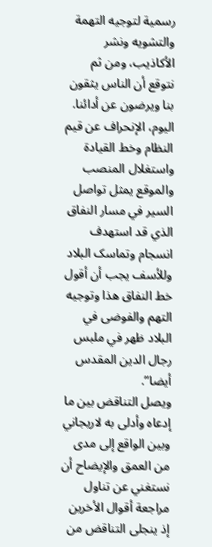رسمية لتوجيه التهمة والتشويه ونشر الأکاذيب، ومن ثم نتوقع أن الناس يثقون بنا ويرضون عن أدائنا.
اليوم، الإنحراف عن قيم النظام وخط القيادة واستغلال المنصب والموقع يمثل تواصل السير في مسار النفاق الذي قد استهدف انسجام وتماسک البلاد وللأسف يجب أن أقول خط النفاق هذا وتوجيه التهم والفوضی في البلاد ظهر في ملبس رجال الدين المقدس أيضا”.
ويصل التناقض بين ما إدعاه وأدلی به لاريجاني وبين الواقع إلی مدی من العمق والإيضاح أن نستغني عن تناول مراجعة أقوال الأخرين إذ ينجلی التناقض من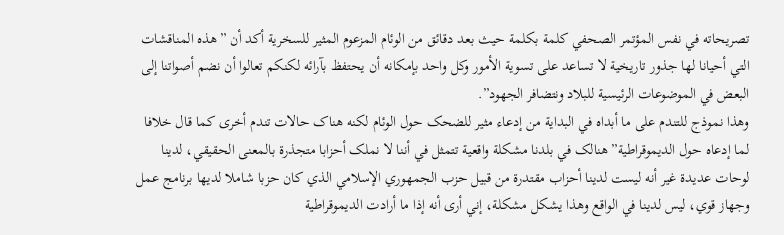تصريحاته في نفس المؤتمر الصحفي کلمة بکلمة حيث بعد دقائق من الوئام المزعوم المثير للسخرية أکد أن ”هذه المناقشات التي أحيانا لها جذور تاريخية لا تساعد علی تسوية الأمور وکل واحد بإمکانه أن يحتفظ بآرائه لکنکم تعالوا أن نضم أصواتنا إلی البعض في الموضوعات الرئيسية للبلاد ونتضافر الجهود”.
وهذا نموذج للتندم علی ما أبداه في البداية من إدعاء مثير للضحک حول الوئام لکنه هناک حالات تندم أخری کما قال خلافا لما إدعاه حول الديموقراطية”هنالک في بلدنا مشکلة واقعية تتمثل في أننا لا نملک أحزابا متجذرة بالمعنی الحقيقي، لدينا لوحات عديدة غير أنه ليست لدينا أحزاب مقتدرة من قبيل حزب الجمهوري الإسلامي الذي کان حزبا شاملا لديها برنامج عمل وجهاز قوي، ليس لدينا في الواقع وهذا يشکل مشکلة، إني أری أنه إذا ما أرادت الديموقراطية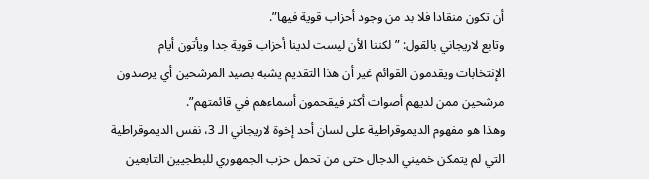أن تکون منقادا فلا بد من وجود أحزاب قوية فيها”.
وتابع لاريجاني بالقول: ”لکننا الأن ليست لدينا أحزاب قوية جدا ويأتون أيام الإنتخابات ويقدمون القوائم غير أن هذا التقديم يشبه بصيد المرشحين أي يرصدون مرشحين ممن لديهم أصوات أکثر فيقحمون أسماءهم في قائمتهم”.
وهذا هو مفهوم الديموقراطية علی لسان أحد إخوة لاريجاني الـ 3، نفس الديموقراطية التي لم يتمکن خميني الدجال حتی من تحمل حزب الجمهوري للبطجيين التابعين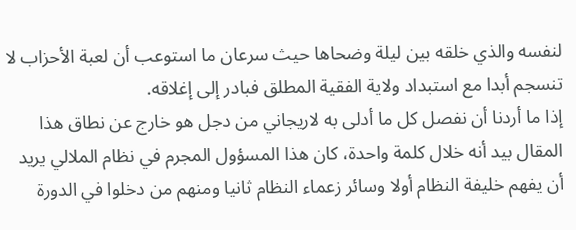لنفسه والذي خلقه بين ليلة وضحاها حيث سرعان ما استوعب أن لعبة الأحزاب لا تنسجم أبدا مع استبداد ولاية الفقية المطلق فبادر إلی إغلاقه.
إذا ما أردنا أن نفصل کل ما أدلی به لاريجاني من دجل هو خارج عن نطاق هذا المقال بيد أنه خلال کلمة واحدة، کان هذا المسؤول المجرم في نظام الملالي يريد أن يفهم خليفة النظام أولا وسائر زعماء النظام ثانيا ومنهم من دخلوا في الدورة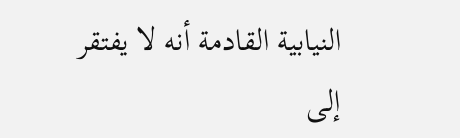النيابية القادمة أنه لا يفتقر إلی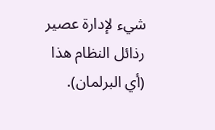شيء لإدارة عصير رذائل النظام هذا (أي البرلمان).